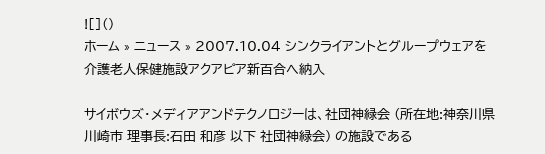![]()
ホーム » ニュース » 2007.10.04 シンクライアントとグループウェアを介護老人保健施設アクアピア新百合へ納入

サイボウズ・メディアアンドテクノロジーは、社団神緑会 (所在地:神奈川県川崎市 理事長:石田 和彦 以下 社団神緑会) の施設である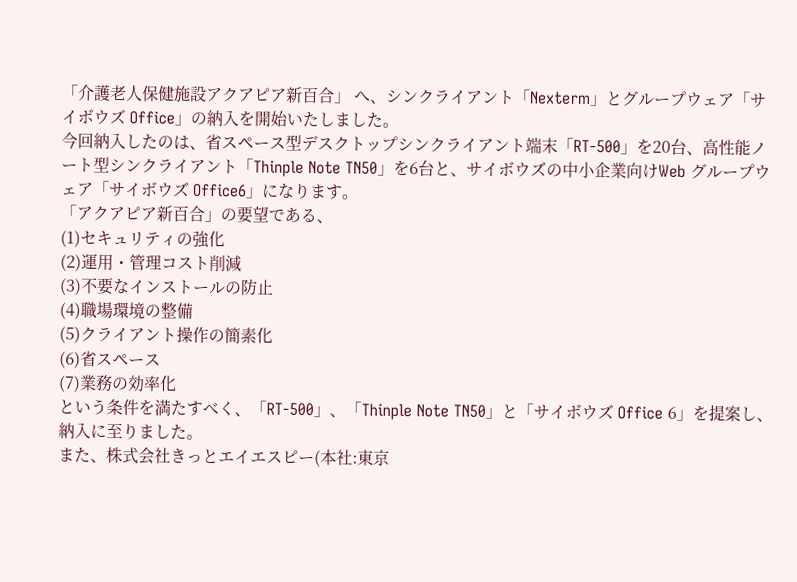「介護老人保健施設アクアピア新百合」 へ、シンクライアント「Nexterm」とグループウェア「サイボウズ Office」の納入を開始いたしました。
今回納入したのは、省スペース型デスクトップシンクライアント端末「RT-500」を20台、高性能ノート型シンクライアント「Thinple Note TN50」を6台と、サイボウズの中小企業向けWeb グループウェア「サイボウズ Office6」になります。
「アクアピア新百合」の要望である、
(1)セキュリティの強化
(2)運用・管理コスト削減
(3)不要なインストールの防止
(4)職場環境の整備
(5)クライアント操作の簡素化
(6)省スペース
(7)業務の効率化
という条件を満たすべく、「RT-500」、「Thinple Note TN50」と「サイボウズ Office 6」を提案し、納入に至りました。
また、株式会社きっとエイエスピー(本社:東京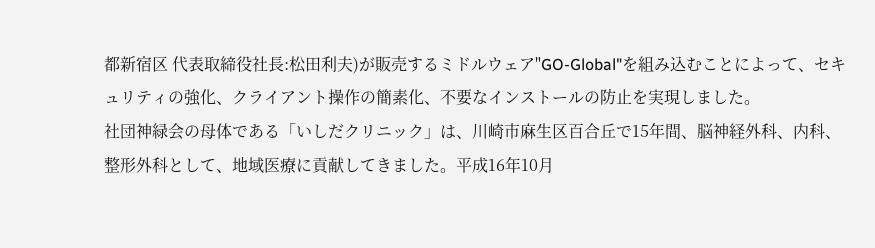都新宿区 代表取締役社長:松田利夫)が販売するミドルウェア"GO-Global"を組み込むことによって、セキュリティの強化、クライアント操作の簡素化、不要なインストールの防止を実現しました。
社団神緑会の母体である「いしだクリニック」は、川崎市麻生区百合丘で15年間、脳神経外科、内科、整形外科として、地域医療に貢献してきました。平成16年10月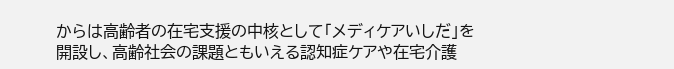からは高齢者の在宅支援の中核として「メディケアいしだ」を開設し、高齢社会の課題ともいえる認知症ケアや在宅介護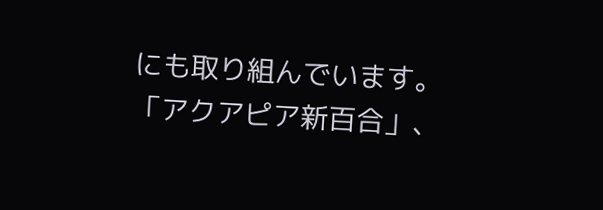にも取り組んでいます。
「アクアピア新百合」、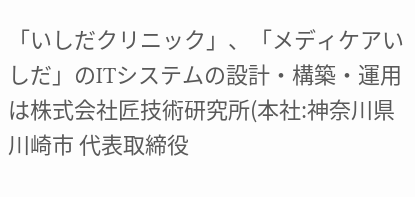「いしだクリニック」、「メディケアいしだ」のITシステムの設計・構築・運用は株式会社匠技術研究所(本社:神奈川県川崎市 代表取締役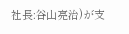社長:谷山亮治)が支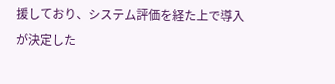援しており、システム評価を経た上で導入が決定した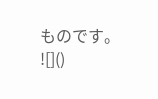ものです。
![]()